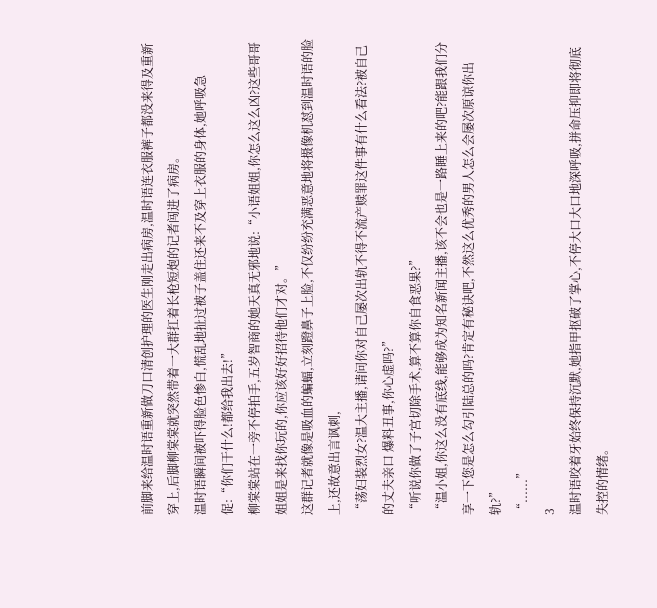前脚来给温时语重新做刀口清创护理的医生刚走出病房,温时语连衣服裤子都没来得及重新穿上,后脚柳棠棠就突然带着一大群扛着长枪短炮的记者闯进了病房。
温时语瞬间被吓得脸色惨白,慌乱地扯过被子盖住还来不及穿上衣服的身体,她呼吸急促:“你们干什么!都给我出去!”
柳棠棠站在一旁不停拍手,五岁智商的她天真无邪地说:“小语姐姐,你怎么这么凶?这些哥哥姐姐是来找你玩的,你应该好好招待他们才对。”
这群记者就像是吸血的蝙蝠,立刻蹬鼻子上脸,不仅纷纷充满恶意地将摄像机怼到温时语的脸上,还故意出言讽刺,
“荡妇装烈女?温大主播,请问你对自己屡次出轨不得不流产赎罪这件事有什么看法?被自己的丈夫亲口 爆料丑事,你心虚吗?”
“听说你做了子宫切除手术,算不算你自食恶果?”
“温小姐,你这么没有底线,能够成为知名新闻主播,该不会也是一路睡上来的吧?能跟我们分享一下您是怎么勾引陆总的吗?肯定有秘诀吧,不然这么优秀的男人怎么会屡次原谅你出轨?”
“......”
3
温时语咬着牙始终保持沉默,她指甲抠破了掌心,不停大口大口地深呼吸,拼命压抑即将彻底失控的情绪。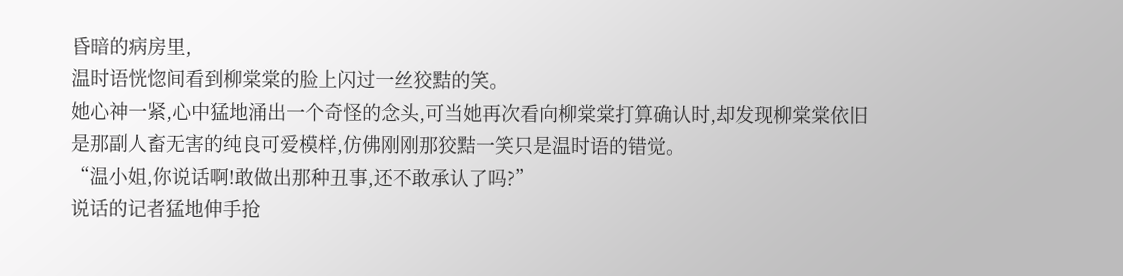昏暗的病房里,
温时语恍惚间看到柳棠棠的脸上闪过一丝狡黠的笑。
她心神一紧,心中猛地涌出一个奇怪的念头,可当她再次看向柳棠棠打算确认时,却发现柳棠棠依旧是那副人畜无害的纯良可爱模样,仿佛刚刚那狡黠一笑只是温时语的错觉。
“温小姐,你说话啊!敢做出那种丑事,还不敢承认了吗?”
说话的记者猛地伸手抢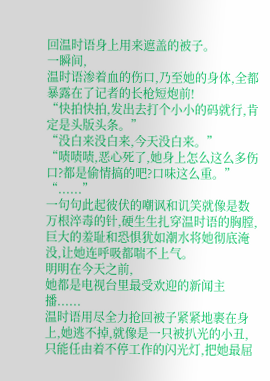回温时语身上用来遮盖的被子。
一瞬间,
温时语渗着血的伤口,乃至她的身体,全都暴露在了记者的长枪短炮前!
“快拍快拍,发出去打个小小的码就行,肯定是头版头条。”
“没白来没白来,今天没白来。”
“啧啧啧,恶心死了,她身上怎么这么多伤口?都是偷情搞的吧?口味这么重。”
“......”
一句句此起彼伏的嘲讽和讥笑就像是数万根淬毒的针,硬生生扎穿温时语的胸膛,巨大的羞耻和恐惧犹如潮水将她彻底淹没,让她连呼吸都喘不上气。
明明在今天之前,
她都是电视台里最受欢迎的新闻主播......
温时语用尽全力抢回被子紧紧地裹在身上,她逃不掉,就像是一只被扒光的小丑,只能任由着不停工作的闪光灯,把她最屈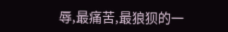辱,最痛苦,最狼狈的一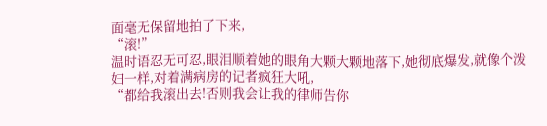面毫无保留地拍了下来,
“滚!”
温时语忍无可忍,眼泪顺着她的眼角大颗大颗地落下,她彻底爆发,就像个泼妇一样,对着满病房的记者疯狂大吼,
“都给我滚出去!否则我会让我的律师告你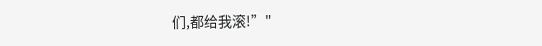们,都给我滚!”"